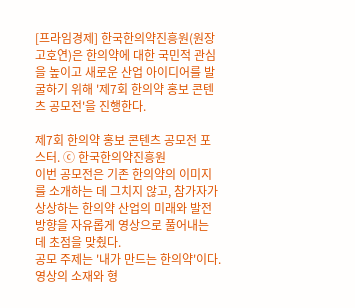[프라임경제] 한국한의약진흥원(원장 고호연)은 한의약에 대한 국민적 관심을 높이고 새로운 산업 아이디어를 발굴하기 위해 '제7회 한의약 홍보 콘텐츠 공모전'을 진행한다.

제7회 한의약 홍보 콘텐츠 공모전 포스터. ⓒ 한국한의약진흥원
이번 공모전은 기존 한의약의 이미지를 소개하는 데 그치지 않고, 참가자가 상상하는 한의약 산업의 미래와 발전 방향을 자유롭게 영상으로 풀어내는 데 초점을 맞췄다.
공모 주제는 '내가 만드는 한의약'이다. 영상의 소재와 형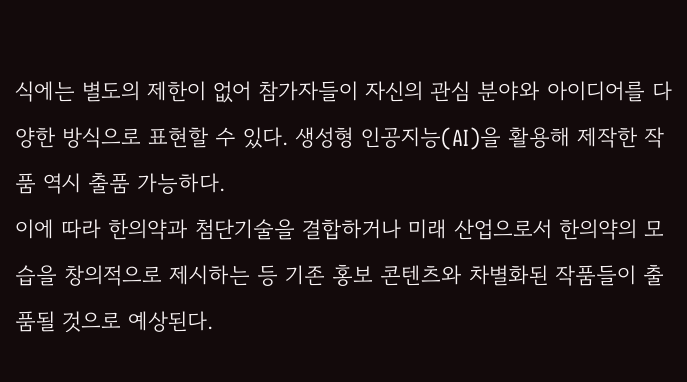식에는 별도의 제한이 없어 참가자들이 자신의 관심 분야와 아이디어를 다양한 방식으로 표현할 수 있다. 생성형 인공지능(AI)을 활용해 제작한 작품 역시 출품 가능하다.
이에 따라 한의약과 첨단기술을 결합하거나 미래 산업으로서 한의약의 모습을 창의적으로 제시하는 등 기존 홍보 콘텐츠와 차별화된 작품들이 출품될 것으로 예상된다.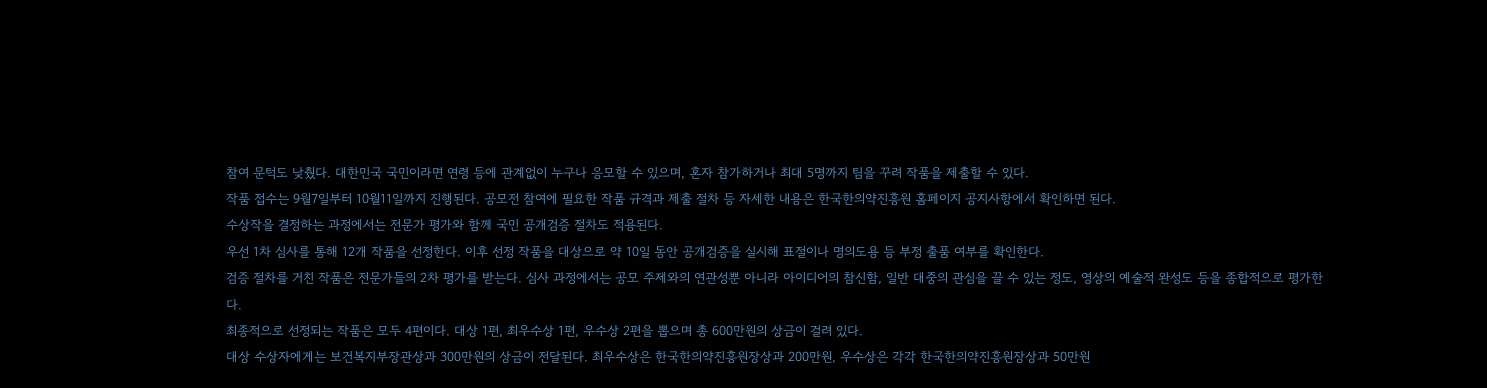참여 문턱도 낮췄다. 대한민국 국민이라면 연령 등에 관계없이 누구나 응모할 수 있으며, 혼자 참가하거나 최대 5명까지 팀을 꾸려 작품을 제출할 수 있다.
작품 접수는 9월7일부터 10월11일까지 진행된다. 공모전 참여에 필요한 작품 규격과 제출 절차 등 자세한 내용은 한국한의약진흥원 홈페이지 공지사항에서 확인하면 된다.
수상작을 결정하는 과정에서는 전문가 평가와 함께 국민 공개검증 절차도 적용된다.
우선 1차 심사를 통해 12개 작품을 선정한다. 이후 선정 작품을 대상으로 약 10일 동안 공개검증을 실시해 표절이나 명의도용 등 부정 출품 여부를 확인한다.
검증 절차를 거친 작품은 전문가들의 2차 평가를 받는다. 심사 과정에서는 공모 주제와의 연관성뿐 아니라 아이디어의 참신함, 일반 대중의 관심을 끌 수 있는 정도, 영상의 예술적 완성도 등을 종합적으로 평가한다.
최종적으로 선정되는 작품은 모두 4편이다. 대상 1편, 최우수상 1편, 우수상 2편을 뽑으며 총 600만원의 상금이 걸려 있다.
대상 수상자에게는 보건복지부장관상과 300만원의 상금이 전달된다. 최우수상은 한국한의약진흥원장상과 200만원, 우수상은 각각 한국한의약진흥원장상과 50만원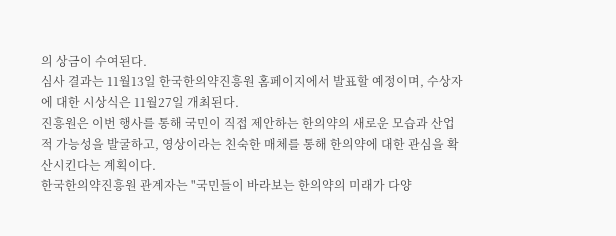의 상금이 수여된다.
심사 결과는 11월13일 한국한의약진흥원 홈페이지에서 발표할 예정이며, 수상자에 대한 시상식은 11월27일 개최된다.
진흥원은 이번 행사를 통해 국민이 직접 제안하는 한의약의 새로운 모습과 산업적 가능성을 발굴하고, 영상이라는 친숙한 매체를 통해 한의약에 대한 관심을 확산시킨다는 계획이다.
한국한의약진흥원 관계자는 "국민들이 바라보는 한의약의 미래가 다양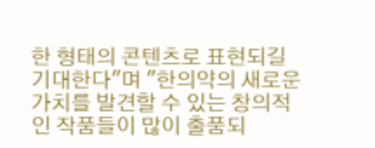한 형태의 콘텐츠로 표현되길 기대한다"며 "한의약의 새로운 가치를 발견할 수 있는 창의적인 작품들이 많이 출품되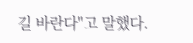길 바란다"고 말했다.